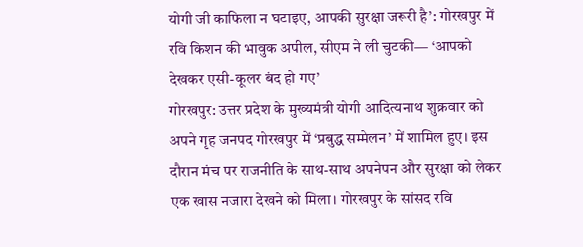योगी जी काफिला न घटाइए, आपकी सुरक्षा जरूरी है’: गोरखपुर में रवि किशन की भावुक अपील, सीएम ने ली चुटकी— ‘आपको देखकर एसी-कूलर बंद हो गए’
गोरखपुर: उत्तर प्रदेश के मुख्यमंत्री योगी आदित्यनाथ शुक्रवार को अपने गृह जनपद गोरखपुर में ‘प्रबुद्ध सम्मेलन’ में शामिल हुए। इस दौरान मंच पर राजनीति के साथ-साथ अपनेपन और सुरक्षा को लेकर एक खास नजारा देखने को मिला। गोरखपुर के सांसद रवि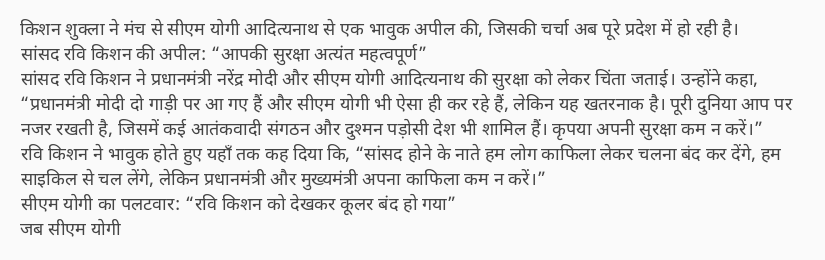किशन शुक्ला ने मंच से सीएम योगी आदित्यनाथ से एक भावुक अपील की, जिसकी चर्चा अब पूरे प्रदेश में हो रही है।
सांसद रवि किशन की अपील: “आपकी सुरक्षा अत्यंत महत्वपूर्ण”
सांसद रवि किशन ने प्रधानमंत्री नरेंद्र मोदी और सीएम योगी आदित्यनाथ की सुरक्षा को लेकर चिंता जताई। उन्होंने कहा, “प्रधानमंत्री मोदी दो गाड़ी पर आ गए हैं और सीएम योगी भी ऐसा ही कर रहे हैं, लेकिन यह खतरनाक है। पूरी दुनिया आप पर नजर रखती है, जिसमें कई आतंकवादी संगठन और दुश्मन पड़ोसी देश भी शामिल हैं। कृपया अपनी सुरक्षा कम न करें।”
रवि किशन ने भावुक होते हुए यहाँ तक कह दिया कि, “सांसद होने के नाते हम लोग काफिला लेकर चलना बंद कर देंगे, हम साइकिल से चल लेंगे, लेकिन प्रधानमंत्री और मुख्यमंत्री अपना काफिला कम न करें।”
सीएम योगी का पलटवार: “रवि किशन को देखकर कूलर बंद हो गया”
जब सीएम योगी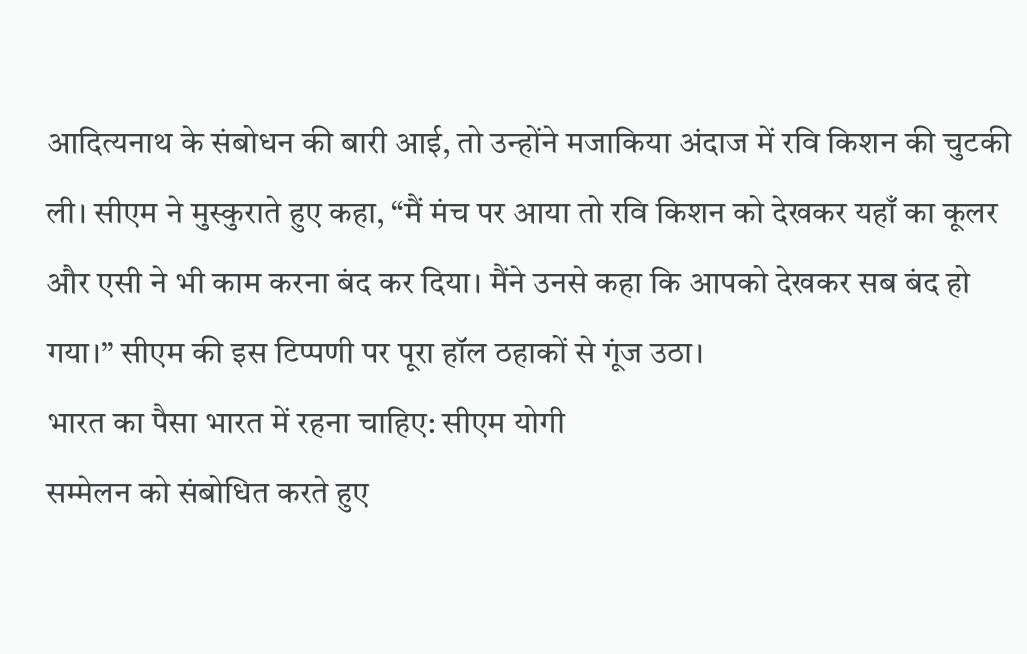आदित्यनाथ के संबोधन की बारी आई, तो उन्होंने मजाकिया अंदाज में रवि किशन की चुटकी ली। सीएम ने मुस्कुराते हुए कहा, “मैं मंच पर आया तो रवि किशन को देखकर यहाँ का कूलर और एसी ने भी काम करना बंद कर दिया। मैंने उनसे कहा कि आपको देखकर सब बंद हो गया।” सीएम की इस टिप्पणी पर पूरा हॉल ठहाकों से गूंज उठा।
भारत का पैसा भारत में रहना चाहिए: सीएम योगी
सम्मेलन को संबोधित करते हुए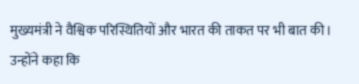मुख्यमंत्री ने वैश्विक परिस्थितियों और भारत की ताकत पर भी बात की। उन्होंने कहा कि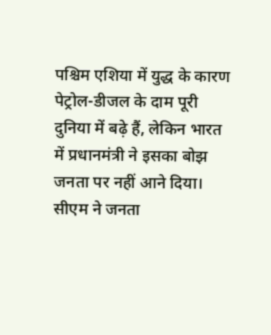पश्चिम एशिया में युद्ध के कारण पेट्रोल-डीजल के दाम पूरी दुनिया में बढ़े हैं, लेकिन भारत में प्रधानमंत्री ने इसका बोझ जनता पर नहीं आने दिया।
सीएम ने जनता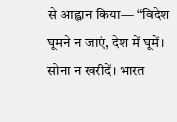से आह्वान किया— “विदेश घूमने न जाएं, देश में घूमें। सोना न खरीदें। भारत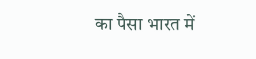का पैसा भारत में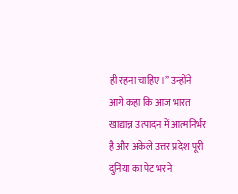ही रहना चाहिए।” उन्होंने आगे कहा कि आज भारत खाद्यान्न उत्पादन में आत्मनिर्भर है और अकेले उत्तर प्रदेश पूरी दुनिया का पेट भरने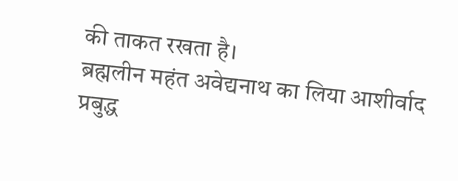की ताकत रखता है।
ब्रह्मलीन महंत अवेद्यनाथ का लिया आशीर्वाद
प्रबुद्ध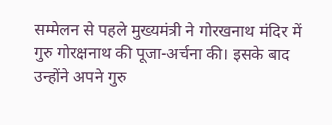सम्मेलन से पहले मुख्यमंत्री ने गोरखनाथ मंदिर में गुरु गोरक्षनाथ की पूजा-अर्चना की। इसके बाद उन्होंने अपने गुरु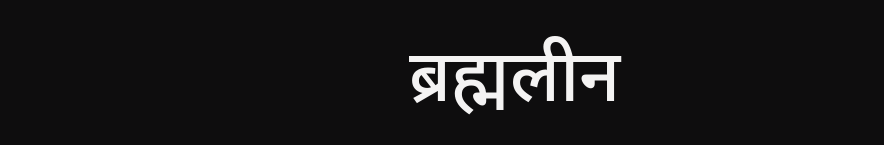ब्रह्मलीन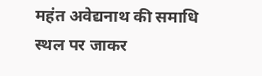महंत अवेद्यनाथ की समाधि स्थल पर जाकर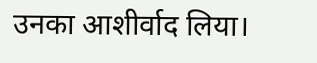उनका आशीर्वाद लिया।